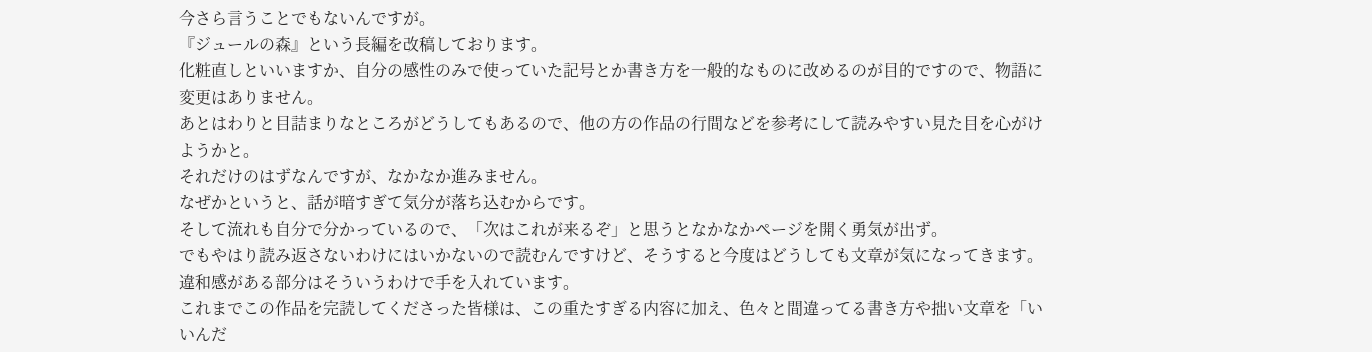今さら言うことでもないんですが。
『ジュールの森』という長編を改稿しております。
化粧直しといいますか、自分の感性のみで使っていた記号とか書き方を一般的なものに改めるのが目的ですので、物語に変更はありません。
あとはわりと目詰まりなところがどうしてもあるので、他の方の作品の行間などを参考にして読みやすい見た目を心がけようかと。
それだけのはずなんですが、なかなか進みません。
なぜかというと、話が暗すぎて気分が落ち込むからです。
そして流れも自分で分かっているので、「次はこれが来るぞ」と思うとなかなかページを開く勇気が出ず。
でもやはり読み返さないわけにはいかないので読むんですけど、そうすると今度はどうしても文章が気になってきます。違和感がある部分はそういうわけで手を入れています。
これまでこの作品を完読してくださった皆様は、この重たすぎる内容に加え、色々と間違ってる書き方や拙い文章を「いいんだ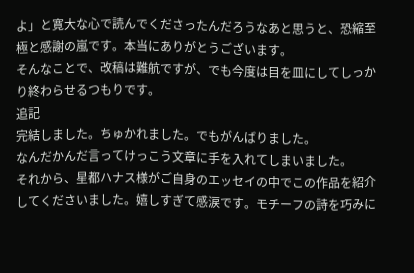よ」と寛大な心で読んでくださったんだろうなあと思うと、恐縮至極と感謝の嵐です。本当にありがとうございます。
そんなことで、改稿は難航ですが、でも今度は目を皿にしてしっかり終わらせるつもりです。
追記
完結しました。ちゅかれました。でもがんばりました。
なんだかんだ言ってけっこう文章に手を入れてしまいました。
それから、星都ハナス様がご自身のエッセイの中でこの作品を紹介してくださいました。嬉しすぎて感涙です。モチーフの詩を巧みに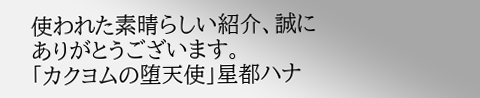使われた素晴らしい紹介、誠にありがとうございます。
「カクヨムの堕天使」星都ハナ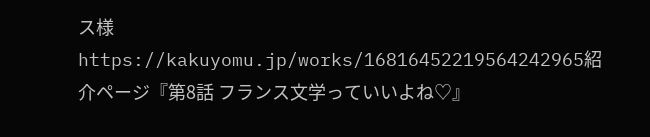ス様
https://kakuyomu.jp/works/16816452219564242965紹介ページ『第8話 フランス文学っていいよね♡』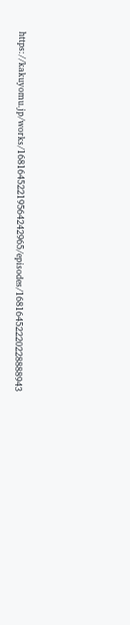https://kakuyomu.jp/works/16816452219564242965/episodes/16816452220228888943